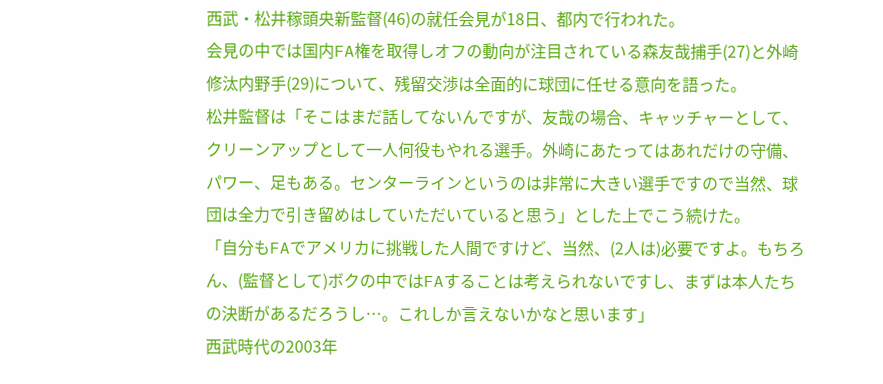西武・松井稼頭央新監督(46)の就任会見が18日、都内で行われた。
会見の中では国内FA権を取得しオフの動向が注目されている森友哉捕手(27)と外崎修汰内野手(29)について、残留交渉は全面的に球団に任せる意向を語った。
松井監督は「そこはまだ話してないんですが、友哉の場合、キャッチャーとして、クリーンアップとして一人何役もやれる選手。外崎にあたってはあれだけの守備、パワー、足もある。センターラインというのは非常に大きい選手ですので当然、球団は全力で引き留めはしていただいていると思う」とした上でこう続けた。
「自分もFAでアメリカに挑戦した人間ですけど、当然、(2人は)必要ですよ。もちろん、(監督として)ボクの中ではFAすることは考えられないですし、まずは本人たちの決断があるだろうし…。これしか言えないかなと思います」
西武時代の2003年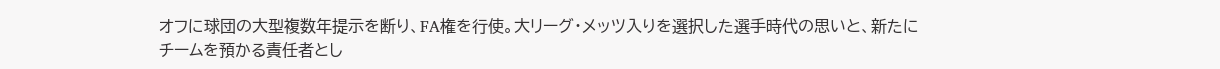オフに球団の大型複数年提示を断り、FA権を行使。大リーグ・メッツ入りを選択した選手時代の思いと、新たにチームを預かる責任者とし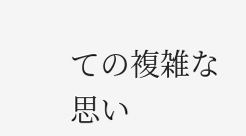ての複雑な思い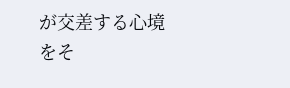が交差する心境をそ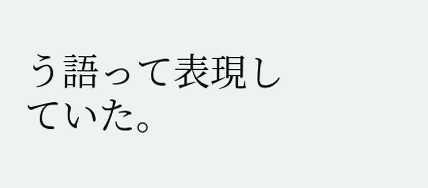う語って表現していた。